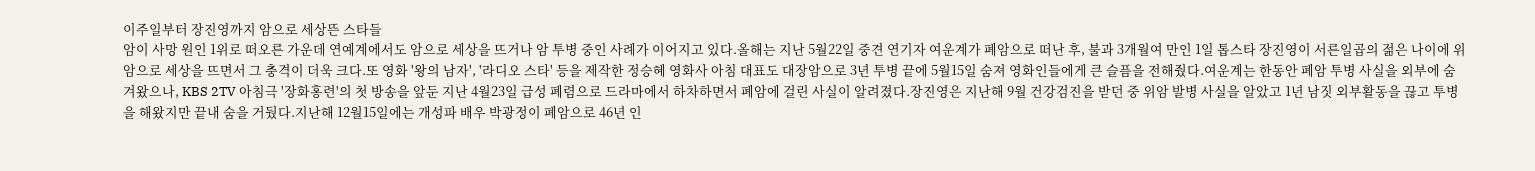이주일부터 장진영까지 암으로 세상뜬 스타들
암이 사망 원인 1위로 떠오른 가운데 연예계에서도 암으로 세상을 뜨거나 암 투병 중인 사례가 이어지고 있다.올해는 지난 5월22일 중견 연기자 여운계가 폐암으로 떠난 후, 불과 3개월여 만인 1일 톱스타 장진영이 서른일곱의 젊은 나이에 위암으로 세상을 뜨면서 그 충격이 더욱 크다.또 영화 '왕의 남자', '라디오 스타' 등을 제작한 정승혜 영화사 아침 대표도 대장암으로 3년 투병 끝에 5월15일 숨져 영화인들에게 큰 슬픔을 전해줬다.여운계는 한동안 폐암 투병 사실을 외부에 숨겨왔으나, KBS 2TV 아침극 '장화홍련'의 첫 방송을 앞둔 지난 4월23일 급성 폐렴으로 드라마에서 하차하면서 폐암에 걸린 사실이 알려졌다.장진영은 지난해 9월 건강검진을 받던 중 위암 발병 사실을 알았고 1년 남짓 외부활동을 끊고 투병을 해왔지만 끝내 숨을 거뒀다.지난해 12월15일에는 개성파 배우 박광정이 폐암으로 46년 인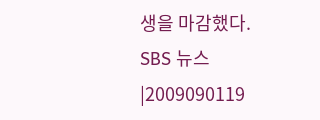생을 마감했다.
SBS 뉴스
|2009090119